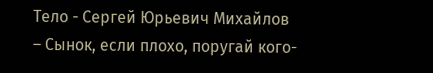Тело - Сергей Юрьевич Михайлов
– Сынок, если плохо, поругай кого-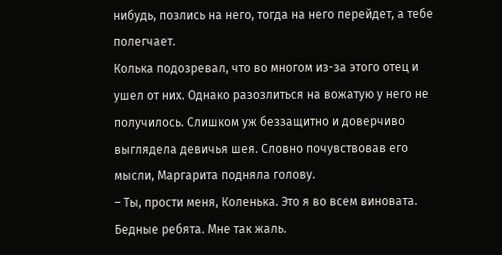нибудь, позлись на него, тогда на него перейдет, а тебе полегчает.
Колька подозревал, что во многом из-за этого отец и ушел от них. Однако разозлиться на вожатую у него не получилось. Слишком уж беззащитно и доверчиво выглядела девичья шея. Словно почувствовав его мысли, Маргарита подняла голову.
– Ты, прости меня, Коленька. Это я во всем виновата. Бедные ребята. Мне так жаль.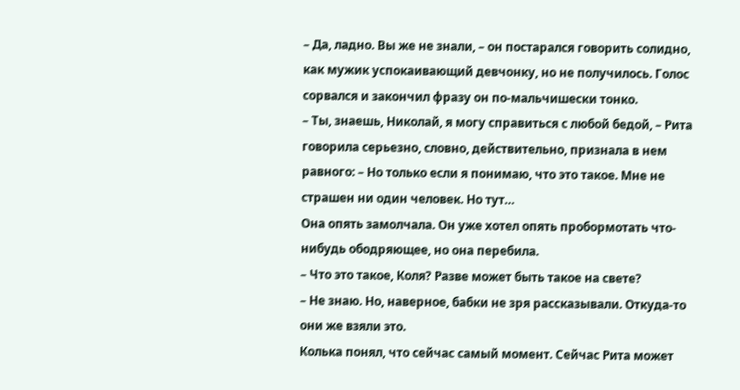– Да, ладно. Вы же не знали, – он постарался говорить солидно, как мужик успокаивающий девчонку, но не получилось. Голос сорвался и закончил фразу он по-мальчишески тонко.
– Ты, знаешь, Николай, я могу справиться с любой бедой, – Рита говорила серьезно, словно, действительно, признала в нем равного: – Но только если я понимаю, что это такое. Мне не страшен ни один человек. Но тут…
Она опять замолчала. Он уже хотел опять пробормотать что-нибудь ободряющее, но она перебила.
– Что это такое, Коля? Разве может быть такое на свете?
– Не знаю. Но, наверное, бабки не зря рассказывали. Откуда-то они же взяли это.
Колька понял, что сейчас самый момент. Сейчас Рита может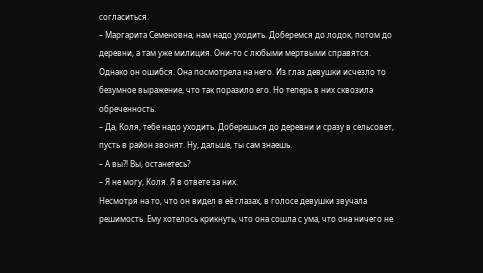согласиться.
– Маргарита Семеновна, нам надо уходить. Доберемся до лодок, потом до деревни, а там уже милиция. Они-то с любыми мертвыми справятся.
Однако он ошибся. Она посмотрела на него. Из глаз девушки исчезло то безумное выражение, что так поразило его. Но теперь в них сквозила обреченность.
– Да, Коля, тебе надо уходить. Доберешься до деревни и сразу в сельсовет, пусть в район звонят. Ну, дальше, ты сам знаешь.
– А вы?! Вы, останетесь?
– Я не могу, Коля. Я в ответе за них.
Несмотря на то, что он видел в её глазах, в голосе девушки звучала решимость. Ему хотелось крикнуть, что она сошла с ума, что она ничего не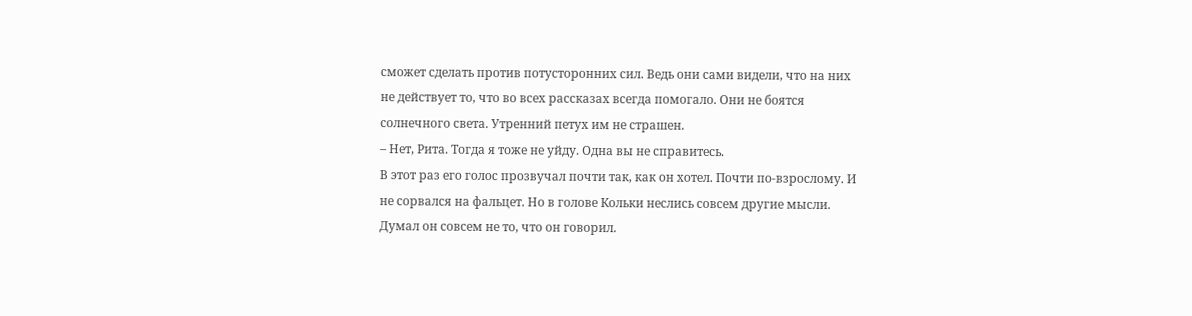сможет сделать против потусторонних сил. Ведь они сами видели, что на них не действует то, что во всех рассказах всегда помогало. Они не боятся солнечного света. Утренний петух им не страшен.
– Нет, Рита. Тогда я тоже не уйду. Одна вы не справитесь.
В этот раз его голос прозвучал почти так, как он хотел. Почти по-взрослому. И не сорвался на фальцет. Но в голове Кольки неслись совсем другие мысли. Думал он совсем не то, что он говорил.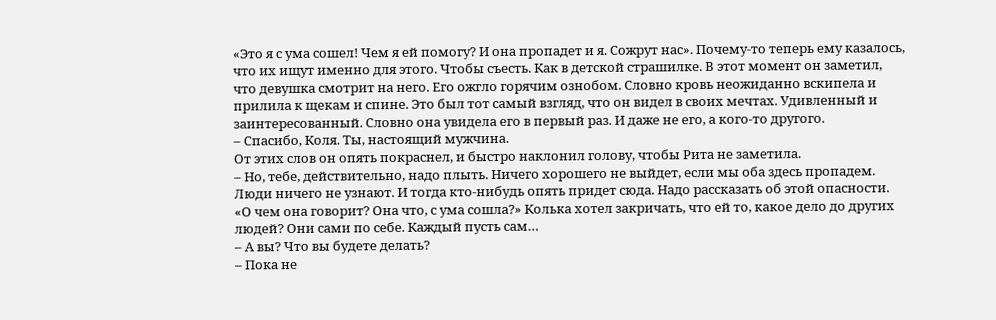«Это я с ума сошел! Чем я ей помогу? И она пропадет и я. Сожрут нас». Почему-то теперь ему казалось, что их ищут именно для этого. Чтобы съесть. Как в детской страшилке. В этот момент он заметил, что девушка смотрит на него. Его ожгло горячим ознобом. Словно кровь неожиданно вскипела и прилила к щекам и спине. Это был тот самый взгляд, что он видел в своих мечтах. Удивленный и заинтересованный. Словно она увидела его в первый раз. И даже не его, а кого-то другого.
– Спасибо, Коля. Ты, настоящий мужчина.
От этих слов он опять покраснел, и быстро наклонил голову, чтобы Рита не заметила.
– Но, тебе, действительно, надо плыть. Ничего хорошего не выйдет, если мы оба здесь пропадем. Люди ничего не узнают. И тогда кто-нибудь опять придет сюда. Надо рассказать об этой опасности.
«О чем она говорит? Она что, с ума сошла?» Колька хотел закричать, что ей то, какое дело до других людей? Они сами по себе. Каждый пусть сам…
– А вы? Что вы будете делать?
– Пока не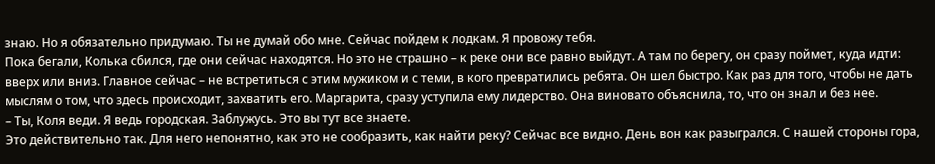знаю. Но я обязательно придумаю. Ты не думай обо мне. Сейчас пойдем к лодкам. Я провожу тебя.
Пока бегали, Колька сбился, где они сейчас находятся. Но это не страшно – к реке они все равно выйдут. А там по берегу, он сразу поймет, куда идти: вверх или вниз. Главное сейчас – не встретиться с этим мужиком и с теми, в кого превратились ребята. Он шел быстро. Как раз для того, чтобы не дать мыслям о том, что здесь происходит, захватить его. Маргарита, сразу уступила ему лидерство. Она виновато объяснила, то, что он знал и без нее.
– Ты, Коля веди. Я ведь городская. Заблужусь. Это вы тут все знаете.
Это действительно так. Для него непонятно, как это не сообразить, как найти реку? Сейчас все видно. День вон как разыгрался. С нашей стороны гора,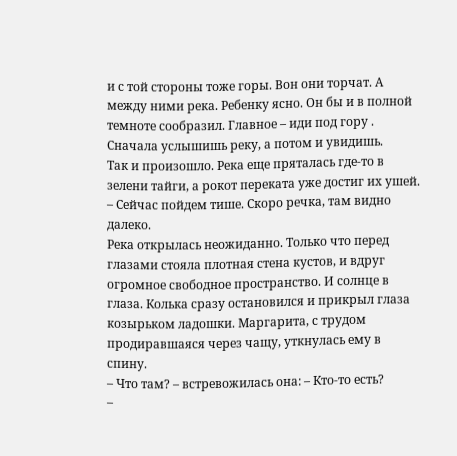и с той стороны тоже горы. Вон они торчат. А между ними река. Ребенку ясно. Он бы и в полной темноте сообразил. Главное – иди под гору . Сначала услышишь реку, а потом и увидишь.
Так и произошло. Река еще пряталась где-то в зелени тайги, а рокот переката уже достиг их ушей.
– Сейчас пойдем тише. Скоро речка, там видно далеко.
Река открылась неожиданно. Только что перед глазами стояла плотная стена кустов, и вдруг огромное свободное пространство. И солнце в глаза. Колька сразу остановился и прикрыл глаза козырьком ладошки. Маргарита, с трудом продиравшаяся через чащу, уткнулась ему в спину.
– Что там? – встревожилась она: – Кто-то есть?
–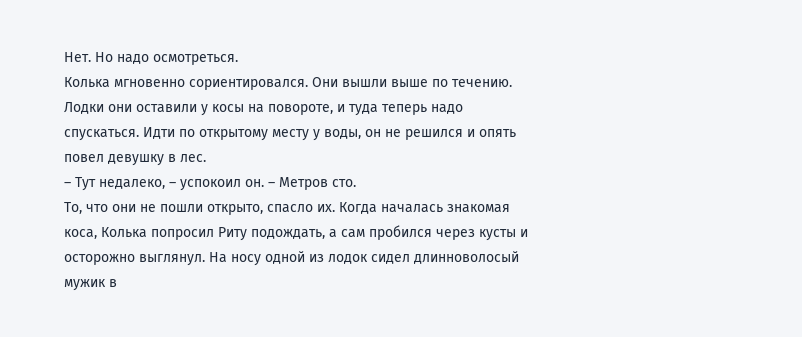Нет. Но надо осмотреться.
Колька мгновенно сориентировался. Они вышли выше по течению. Лодки они оставили у косы на повороте, и туда теперь надо спускаться. Идти по открытому месту у воды, он не решился и опять повел девушку в лес.
– Тут недалеко, – успокоил он. – Метров сто.
То, что они не пошли открыто, спасло их. Когда началась знакомая коса, Колька попросил Риту подождать, а сам пробился через кусты и осторожно выглянул. На носу одной из лодок сидел длинноволосый мужик в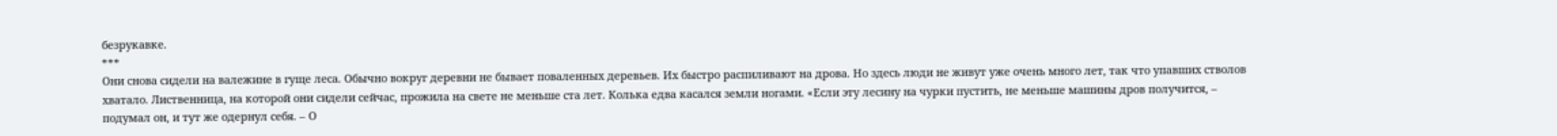безрукавке.
***
Они снова сидели на валежине в гуще леса. Обычно вокруг деревни не бывает поваленных деревьев. Их быстро распиливают на дрова. Но здесь люди не живут уже очень много лет, так что упавших стволов хватало. Лиственница, на которой они сидели сейчас, прожила на свете не меньше ста лет. Колька едва касался земли ногами. «Если эту лесину на чурки пустить, не меньше машины дров получится, – подумал он, и тут же одернул себя. – О